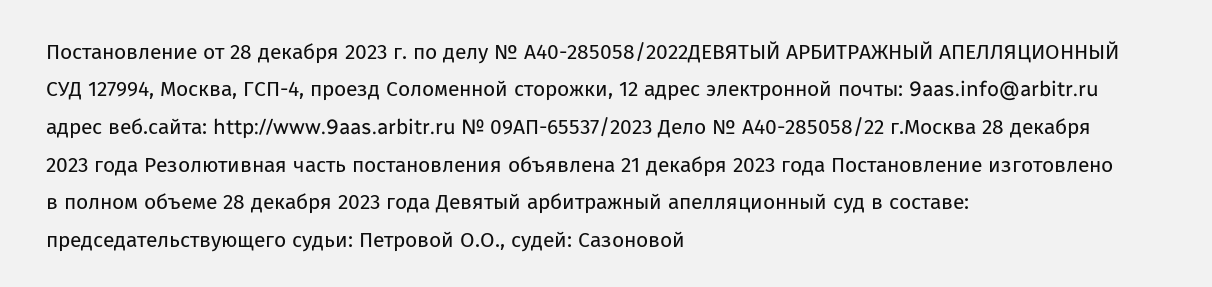Постановление от 28 декабря 2023 г. по делу № А40-285058/2022ДЕВЯТЫЙ АРБИТРАЖНЫЙ АПЕЛЛЯЦИОННЫЙ СУД 127994, Москва, ГСП-4, проезд Соломенной cторожки, 12 адрес электронной почты: 9aas.info@arbitr.ru адрес веб.сайта: http://www.9aas.arbitr.ru № 09АП-65537/2023 Дело № А40-285058/22 г.Москва 28 декабря 2023 года Резолютивная часть постановления объявлена 21 декабря 2023 года Постановление изготовлено в полном объеме 28 декабря 2023 года Девятый арбитражный апелляционный суд в составе: председательствующего судьи: Петровой О.О., судей: Сазоновой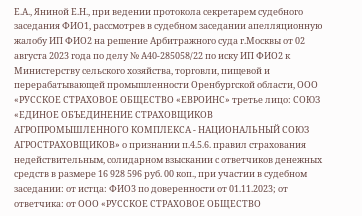Е.А., Яниной Е.Н., при ведении протокола секретарем судебного заседания ФИО1, рассмотрев в судебном заседании апелляционную жалобу ИП ФИО2 на решение Арбитражного суда г.Москвы от 02 августа 2023 года по делу № А40-285058/22 по иску ИП ФИО2 к Министерству сельского хозяйства, торговли, пищевой и перерабатывающей промышленности Оренбургской области, ООО «РУССКОЕ СТРАХОВОЕ ОБЩЕСТВО «ЕВРОИНС» третье лицо: СОЮЗ «ЕДИНОЕ ОБЪЕДИНЕНИЕ СТРАХОВЩИКОВ АГРОПРОМЫШЛЕННОГО КОМПЛЕКСА - НАЦИОНАЛЬНЫЙ СОЮЗ АГРОСТРАХОВЩИКОВ» о признании п.4.5.6. правил страхования недействительным, солидарном взыскании с ответчиков денежных средств в размере 16 928 596 руб. 00 коп., при участии в судебном заседании: от истца: ФИО3 по доверенности от 01.11.2023; от ответчика: от ООО «РУССКОЕ СТРАХОВОЕ ОБЩЕСТВО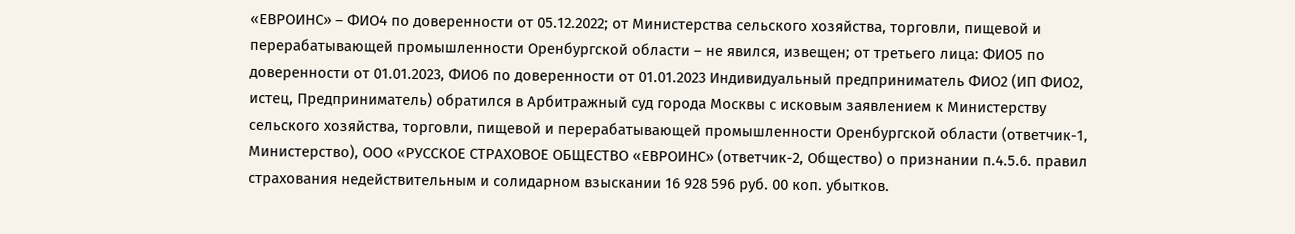«ЕВРОИНС» – ФИО4 по доверенности от 05.12.2022; от Министерства сельского хозяйства, торговли, пищевой и перерабатывающей промышленности Оренбургской области – не явился, извещен; от третьего лица: ФИО5 по доверенности от 01.01.2023, ФИО6 по доверенности от 01.01.2023 Индивидуальный предприниматель ФИО2 (ИП ФИО2, истец, Предприниматель) обратился в Арбитражный суд города Москвы с исковым заявлением к Министерству сельского хозяйства, торговли, пищевой и перерабатывающей промышленности Оренбургской области (ответчик-1, Министерство), ООО «РУССКОЕ СТРАХОВОЕ ОБЩЕСТВО «ЕВРОИНС» (ответчик-2, Общество) о признании п.4.5.6. правил страхования недействительным и солидарном взыскании 16 928 596 руб. 00 коп. убытков.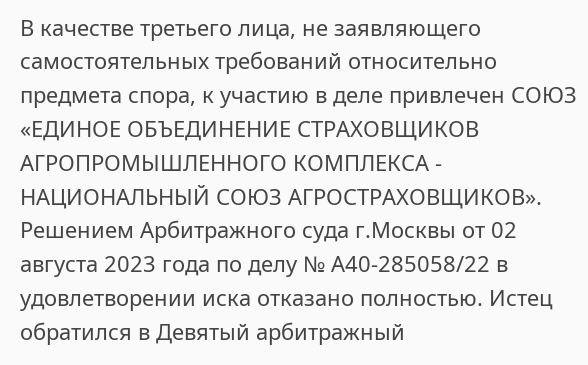В качестве третьего лица, не заявляющего самостоятельных требований относительно предмета спора, к участию в деле привлечен СОЮЗ «ЕДИНОЕ ОБЪЕДИНЕНИЕ СТРАХОВЩИКОВ АГРОПРОМЫШЛЕННОГО КОМПЛЕКСА - НАЦИОНАЛЬНЫЙ СОЮЗ АГРОСТРАХОВЩИКОВ». Решением Арбитражного суда г.Москвы от 02 августа 2023 года по делу № А40-285058/22 в удовлетворении иска отказано полностью. Истец обратился в Девятый арбитражный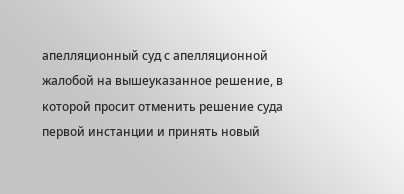апелляционный суд с апелляционной жалобой на вышеуказанное решение, в которой просит отменить решение суда первой инстанции и принять новый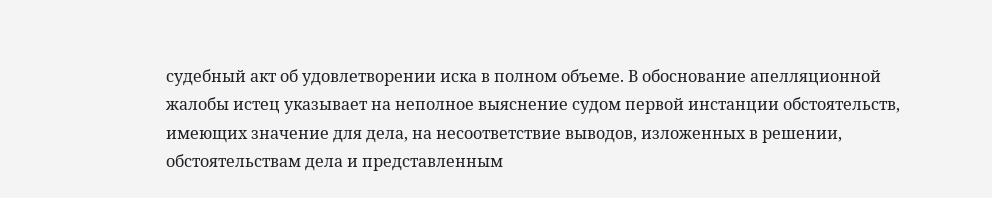судебный акт об удовлетворении иска в полном объеме. В обоснование апелляционной жалобы истец указывает на неполное выяснение судом первой инстанции обстоятельств, имеющих значение для дела, на несоответствие выводов, изложенных в решении, обстоятельствам дела и представленным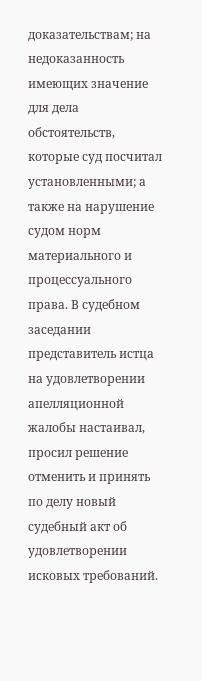доказательствам; на недоказанность имеющих значение для дела обстоятельств, которые суд посчитал установленными; а также на нарушение судом норм материального и процессуального права. В судебном заседании представитель истца на удовлетворении апелляционной жалобы настаивал, просил решение отменить и принять по делу новый судебный акт об удовлетворении исковых требований.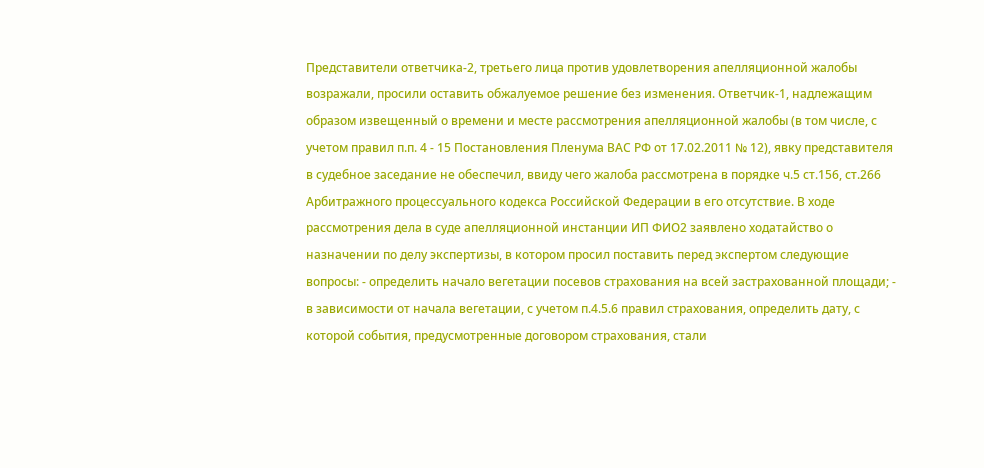Представители ответчика-2, третьего лица против удовлетворения апелляционной жалобы возражали, просили оставить обжалуемое решение без изменения. Ответчик-1, надлежащим образом извещенный о времени и месте рассмотрения апелляционной жалобы (в том числе, с учетом правил п.п. 4 - 15 Постановления Пленума ВАС РФ от 17.02.2011 № 12), явку представителя в судебное заседание не обеспечил, ввиду чего жалоба рассмотрена в порядке ч.5 ст.156, ст.266 Арбитражного процессуального кодекса Российской Федерации в его отсутствие. В ходе рассмотрения дела в суде апелляционной инстанции ИП ФИО2 заявлено ходатайство о назначении по делу экспертизы, в котором просил поставить перед экспертом следующие вопросы: - определить начало вегетации посевов страхования на всей застрахованной площади; - в зависимости от начала вегетации, с учетом п.4.5.6 правил страхования, определить дату, с которой события, предусмотренные договором страхования, стали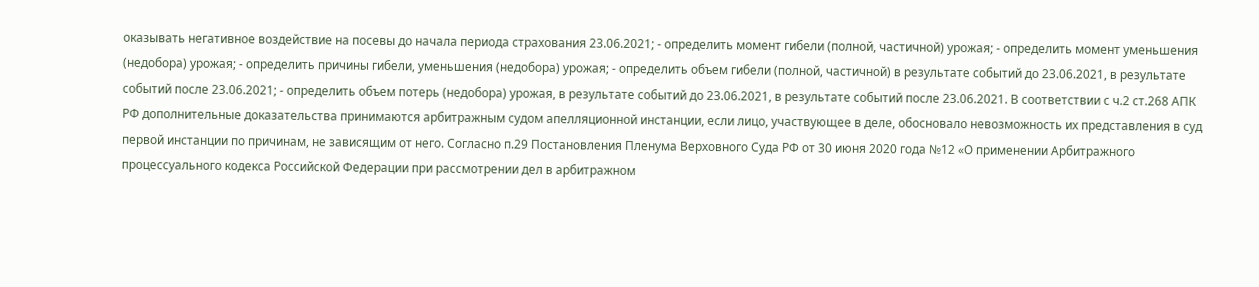оказывать негативное воздействие на посевы до начала периода страхования 23.06.2021; - определить момент гибели (полной, частичной) урожая; - определить момент уменьшения (недобора) урожая; - определить причины гибели, уменьшения (недобора) урожая; - определить объем гибели (полной, частичной) в результате событий до 23.06.2021, в результате событий после 23.06.2021; - определить объем потерь (недобора) урожая, в результате событий до 23.06.2021, в результате событий после 23.06.2021. В соответствии с ч.2 ст.268 АПК РФ дополнительные доказательства принимаются арбитражным судом апелляционной инстанции, если лицо, участвующее в деле, обосновало невозможность их представления в суд первой инстанции по причинам, не зависящим от него. Согласно п.29 Постановления Пленума Верховного Суда РФ от 30 июня 2020 года №12 «О применении Арбитражного процессуального кодекса Российской Федерации при рассмотрении дел в арбитражном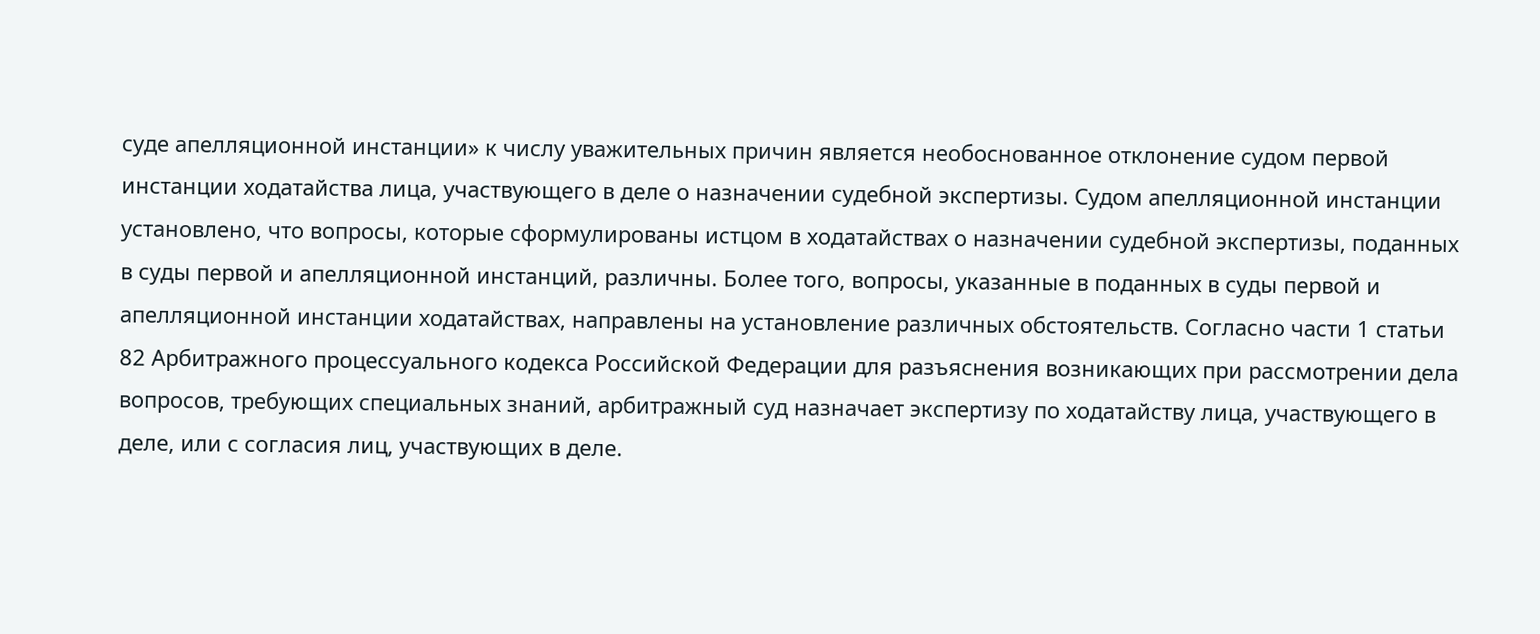суде апелляционной инстанции» к числу уважительных причин является необоснованное отклонение судом первой инстанции ходатайства лица, участвующего в деле о назначении судебной экспертизы. Судом апелляционной инстанции установлено, что вопросы, которые сформулированы истцом в ходатайствах о назначении судебной экспертизы, поданных в суды первой и апелляционной инстанций, различны. Более того, вопросы, указанные в поданных в суды первой и апелляционной инстанции ходатайствах, направлены на установление различных обстоятельств. Согласно части 1 статьи 82 Арбитражного процессуального кодекса Российской Федерации для разъяснения возникающих при рассмотрении дела вопросов, требующих специальных знаний, арбитражный суд назначает экспертизу по ходатайству лица, участвующего в деле, или с согласия лиц, участвующих в деле.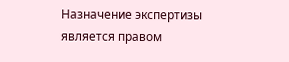Назначение экспертизы является правом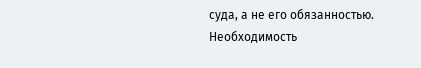суда, а не его обязанностью. Необходимость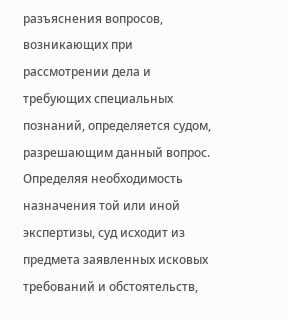разъяснения вопросов, возникающих при рассмотрении дела и требующих специальных познаний, определяется судом, разрешающим данный вопрос. Определяя необходимость назначения той или иной экспертизы, суд исходит из предмета заявленных исковых требований и обстоятельств,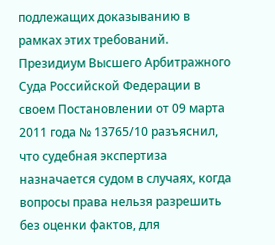подлежащих доказыванию в рамках этих требований. Президиум Высшего Арбитражного Суда Российской Федерации в своем Постановлении от 09 марта 2011 года № 13765/10 разъяснил, что судебная экспертиза назначается судом в случаях, когда вопросы права нельзя разрешить без оценки фактов, для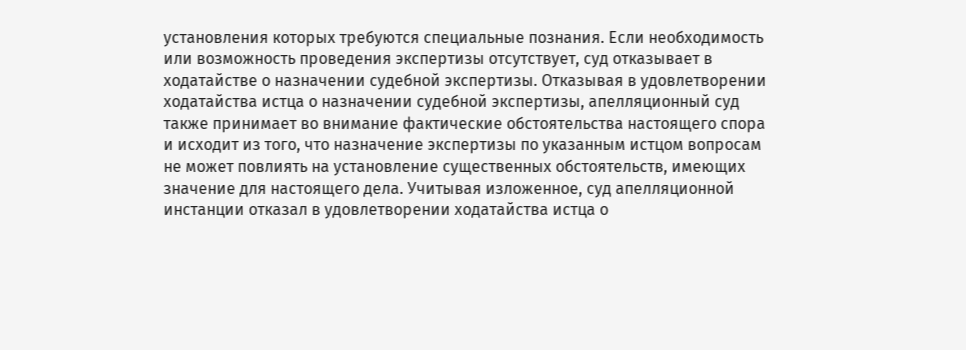установления которых требуются специальные познания. Если необходимость или возможность проведения экспертизы отсутствует, суд отказывает в ходатайстве о назначении судебной экспертизы. Отказывая в удовлетворении ходатайства истца о назначении судебной экспертизы, апелляционный суд также принимает во внимание фактические обстоятельства настоящего спора и исходит из того, что назначение экспертизы по указанным истцом вопросам не может повлиять на установление существенных обстоятельств, имеющих значение для настоящего дела. Учитывая изложенное, суд апелляционной инстанции отказал в удовлетворении ходатайства истца о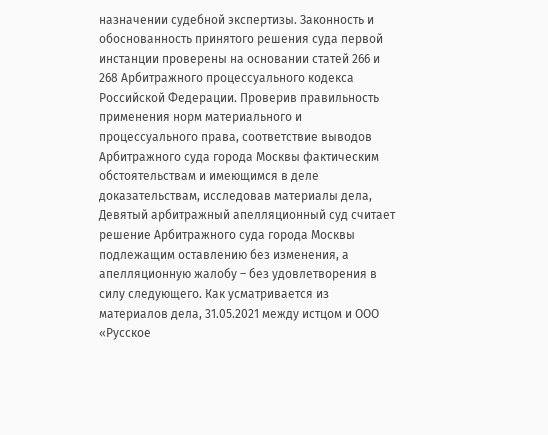назначении судебной экспертизы. Законность и обоснованность принятого решения суда первой инстанции проверены на основании статей 266 и 268 Арбитражного процессуального кодекса Российской Федерации. Проверив правильность применения норм материального и процессуального права, соответствие выводов Арбитражного суда города Москвы фактическим обстоятельствам и имеющимся в деле доказательствам, исследовав материалы дела, Девятый арбитражный апелляционный суд считает решение Арбитражного суда города Москвы подлежащим оставлению без изменения, а апелляционную жалобу – без удовлетворения в силу следующего. Как усматривается из материалов дела, 31.05.2021 между истцом и ООО «Русское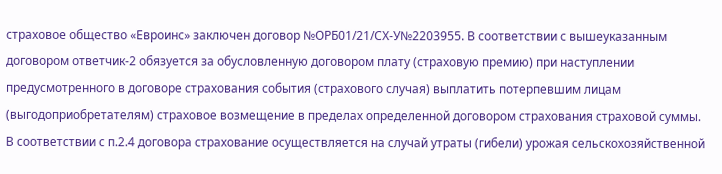страховое общество «Евроинс» заключен договор №ОРБ01/21/СХ-У№2203955. В соответствии с вышеуказанным договором ответчик-2 обязуется за обусловленную договором плату (страховую премию) при наступлении предусмотренного в договоре страхования события (страхового случая) выплатить потерпевшим лицам (выгодоприобретателям) страховое возмещение в пределах определенной договором страхования страховой суммы. В соответствии с п.2.4 договора страхование осуществляется на случай утраты (гибели) урожая сельскохозяйственной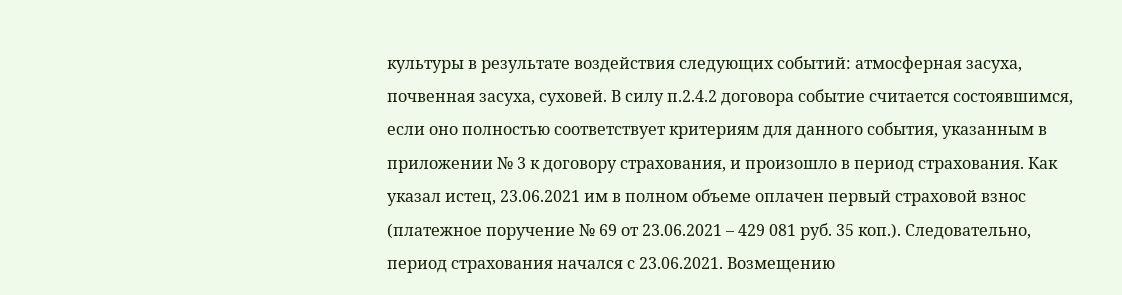культуры в результате воздействия следующих событий: атмосферная засуха, почвенная засуха, суховей. В силу п.2.4.2 договора событие считается состоявшимся, если оно полностью соответствует критериям для данного события, указанным в приложении № 3 к договору страхования, и произошло в период страхования. Как указал истец, 23.06.2021 им в полном объеме оплачен первый страховой взнос (платежное поручение № 69 от 23.06.2021 – 429 081 руб. 35 коп.). Следовательно, период страхования начался с 23.06.2021. Возмещению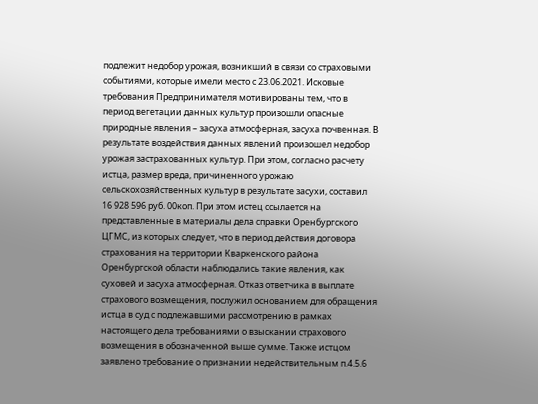подлежит недобор урожая, возникший в связи со страховыми событиями, которые имели место с 23.06.2021. Исковые требования Предпринимателя мотивированы тем, что в период вегетации данных культур произошли опасные природные явления – засуха атмосферная, засуха почвенная. В результате воздействия данных явлений произошел недобор урожая застрахованных культур. При этом, согласно расчету истца, размер вреда, причиненного урожаю сельскохозяйственных культур в результате засухи, составил 16 928 596 руб. 00коп. При этом истец ссылается на представленные в материалы дела справки Оренбургского ЦГМС, из которых следует, что в период действия договора страхования на территории Кваркенского района Оренбургской области наблюдались такие явления, как суховей и засуха атмосферная. Отказ ответчика в выплате страхового возмещения, послужил основанием для обращения истца в суд с подлежавшими рассмотрению в рамках настоящего дела требованиями о взыскании страхового возмещения в обозначенной выше сумме. Также истцом заявлено требование о признании недействительным п.4.5.6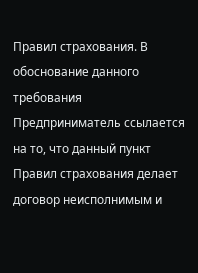Правил страхования. В обоснование данного требования Предприниматель ссылается на то, что данный пункт Правил страхования делает договор неисполнимым и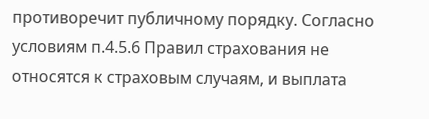противоречит публичному порядку. Согласно условиям п.4.5.6 Правил страхования не относятся к страховым случаям, и выплата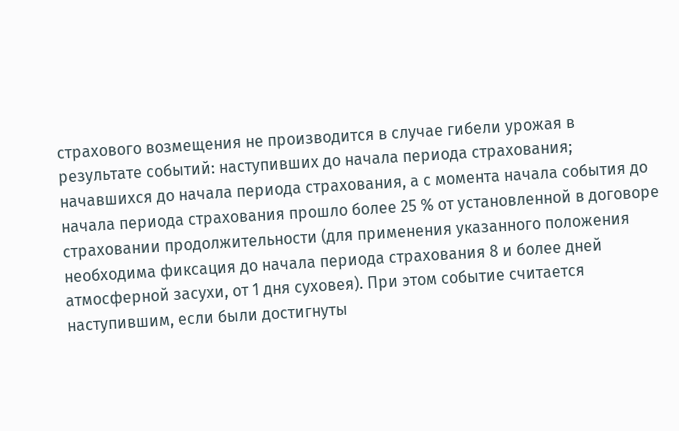страхового возмещения не производится в случае гибели урожая в результате событий: наступивших до начала периода страхования; начавшихся до начала периода страхования, а с момента начала события до начала периода страхования прошло более 25 % от установленной в договоре страховании продолжительности (для применения указанного положения необходима фиксация до начала периода страхования 8 и более дней атмосферной засухи, от 1 дня суховея). При этом событие считается наступившим, если были достигнуты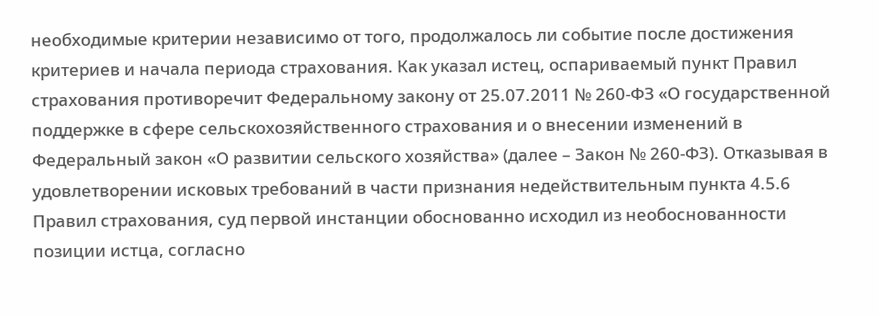необходимые критерии независимо от того, продолжалось ли событие после достижения критериев и начала периода страхования. Как указал истец, оспариваемый пункт Правил страхования противоречит Федеральному закону от 25.07.2011 № 260-ФЗ «О государственной поддержке в сфере сельскохозяйственного страхования и о внесении изменений в Федеральный закон «О развитии сельского хозяйства» (далее – Закон № 260-ФЗ). Отказывая в удовлетворении исковых требований в части признания недействительным пункта 4.5.6 Правил страхования, суд первой инстанции обоснованно исходил из необоснованности позиции истца, согласно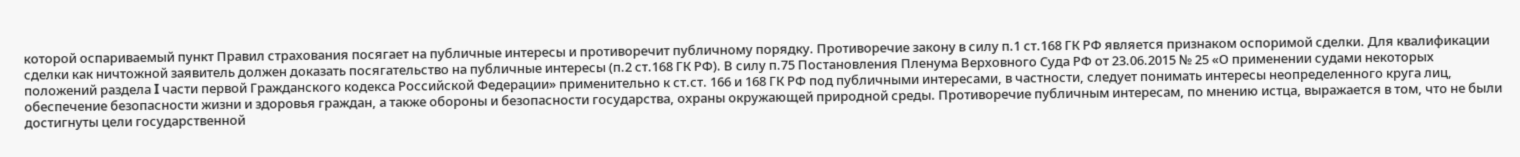которой оспариваемый пункт Правил страхования посягает на публичные интересы и противоречит публичному порядку. Противоречие закону в силу п.1 ст.168 ГК РФ является признаком оспоримой сделки. Для квалификации сделки как ничтожной заявитель должен доказать посягательство на публичные интересы (п.2 ст.168 ГК РФ). В силу п.75 Постановления Пленума Верховного Суда РФ от 23.06.2015 № 25 «О применении судами некоторых положений раздела I части первой Гражданского кодекса Российской Федерации» применительно к ст.ст. 166 и 168 ГК РФ под публичными интересами, в частности, следует понимать интересы неопределенного круга лиц, обеспечение безопасности жизни и здоровья граждан, а также обороны и безопасности государства, охраны окружающей природной среды. Противоречие публичным интересам, по мнению истца, выражается в том, что не были достигнуты цели государственной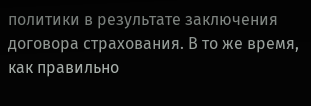политики в результате заключения договора страхования. В то же время, как правильно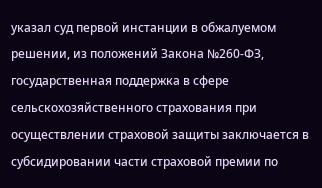указал суд первой инстанции в обжалуемом решении, из положений Закона №260-ФЗ, государственная поддержка в сфере сельскохозяйственного страхования при осуществлении страховой защиты заключается в субсидировании части страховой премии по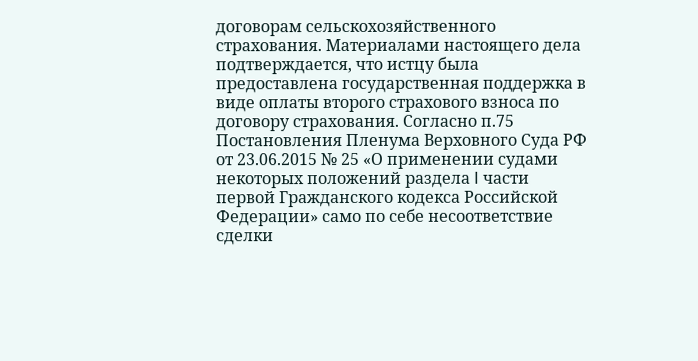договорам сельскохозяйственного страхования. Материалами настоящего дела подтверждается, что истцу была предоставлена государственная поддержка в виде оплаты второго страхового взноса по договору страхования. Согласно п.75 Постановления Пленума Верховного Суда РФ от 23.06.2015 № 25 «О применении судами некоторых положений раздела I части первой Гражданского кодекса Российской Федерации» само по себе несоответствие сделки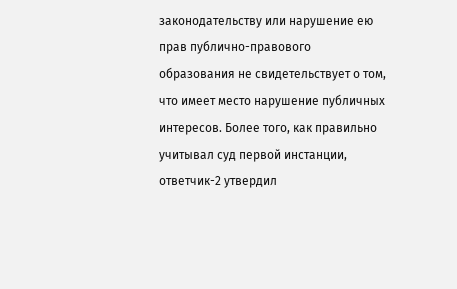законодательству или нарушение ею прав публично-правового образования не свидетельствует о том, что имеет место нарушение публичных интересов. Более того, как правильно учитывал суд первой инстанции, ответчик-2 утвердил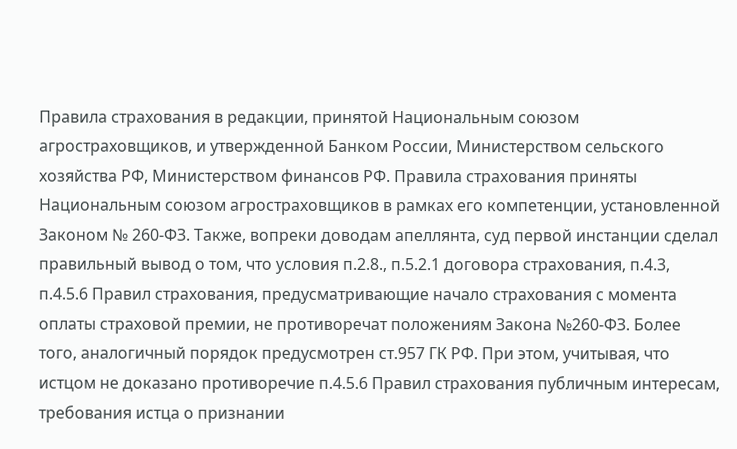Правила страхования в редакции, принятой Национальным союзом агростраховщиков, и утвержденной Банком России, Министерством сельского хозяйства РФ, Министерством финансов РФ. Правила страхования приняты Национальным союзом агростраховщиков в рамках его компетенции, установленной Законом № 260-ФЗ. Также, вопреки доводам апеллянта, суд первой инстанции сделал правильный вывод о том, что условия п.2.8., п.5.2.1 договора страхования, п.4.3, п.4.5.6 Правил страхования, предусматривающие начало страхования с момента оплаты страховой премии, не противоречат положениям Закона №260-ФЗ. Более того, аналогичный порядок предусмотрен ст.957 ГК РФ. При этом, учитывая, что истцом не доказано противоречие п.4.5.6 Правил страхования публичным интересам, требования истца о признании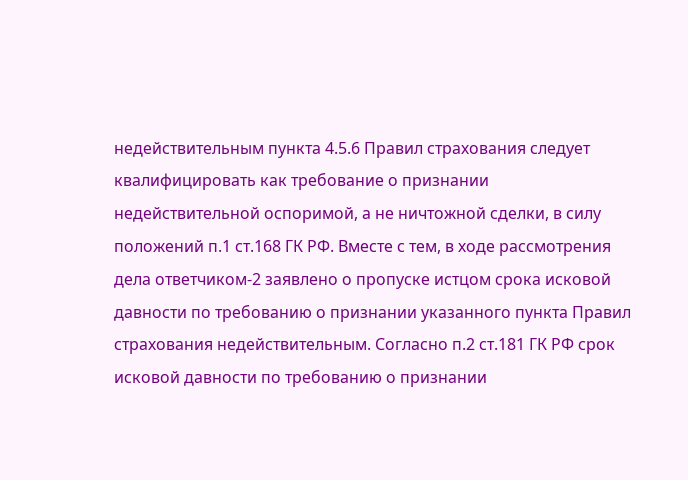недействительным пункта 4.5.6 Правил страхования следует квалифицировать как требование о признании недействительной оспоримой, а не ничтожной сделки, в силу положений п.1 ст.168 ГК РФ. Вместе с тем, в ходе рассмотрения дела ответчиком-2 заявлено о пропуске истцом срока исковой давности по требованию о признании указанного пункта Правил страхования недействительным. Согласно п.2 ст.181 ГК РФ срок исковой давности по требованию о признании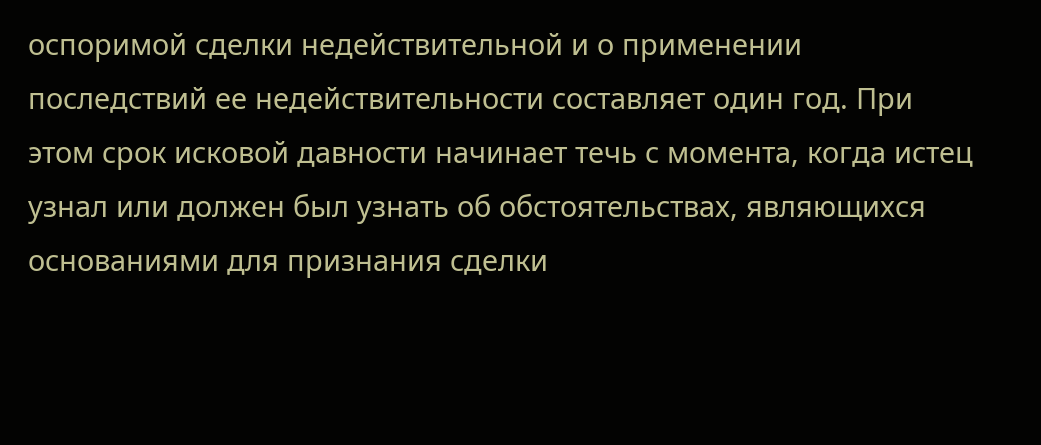оспоримой сделки недействительной и о применении последствий ее недействительности составляет один год. При этом срок исковой давности начинает течь с момента, когда истец узнал или должен был узнать об обстоятельствах, являющихся основаниями для признания сделки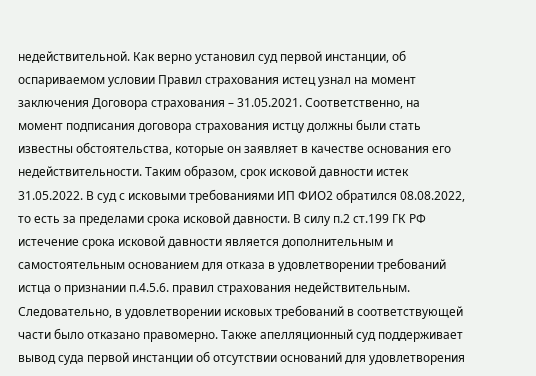недействительной. Как верно установил суд первой инстанции, об оспариваемом условии Правил страхования истец узнал на момент заключения Договора страхования – 31.05.2021. Соответственно, на момент подписания договора страхования истцу должны были стать известны обстоятельства, которые он заявляет в качестве основания его недействительности. Таким образом, срок исковой давности истек 31.05.2022. В суд с исковыми требованиями ИП ФИО2 обратился 08.08.2022, то есть за пределами срока исковой давности. В силу п.2 ст.199 ГК РФ истечение срока исковой давности является дополнительным и самостоятельным основанием для отказа в удовлетворении требований истца о признании п.4.5.6. правил страхования недействительным. Следовательно, в удовлетворении исковых требований в соответствующей части было отказано правомерно. Также апелляционный суд поддерживает вывод суда первой инстанции об отсутствии оснований для удовлетворения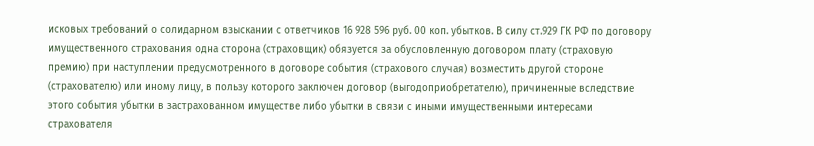исковых требований о солидарном взыскании с ответчиков 16 928 596 руб. 00 коп. убытков. В силу ст.929 ГК РФ по договору имущественного страхования одна сторона (страховщик) обязуется за обусловленную договором плату (страховую премию) при наступлении предусмотренного в договоре события (страхового случая) возместить другой стороне (страхователю) или иному лицу, в пользу которого заключен договор (выгодоприобретателю), причиненные вследствие этого события убытки в застрахованном имуществе либо убытки в связи с иными имущественными интересами страхователя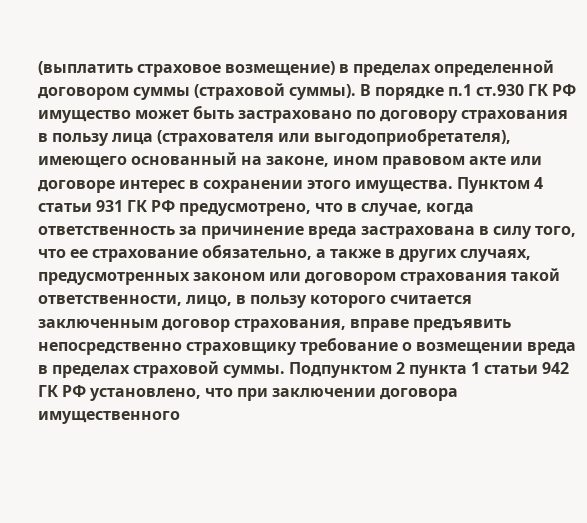(выплатить страховое возмещение) в пределах определенной договором суммы (страховой суммы). В порядке п.1 ст.930 ГК РФ имущество может быть застраховано по договору страхования в пользу лица (страхователя или выгодоприобретателя), имеющего основанный на законе, ином правовом акте или договоре интерес в сохранении этого имущества. Пунктом 4 статьи 931 ГК РФ предусмотрено, что в случае, когда ответственность за причинение вреда застрахована в силу того, что ее страхование обязательно, а также в других случаях, предусмотренных законом или договором страхования такой ответственности, лицо, в пользу которого считается заключенным договор страхования, вправе предъявить непосредственно страховщику требование о возмещении вреда в пределах страховой суммы. Подпунктом 2 пункта 1 статьи 942 ГК РФ установлено, что при заключении договора имущественного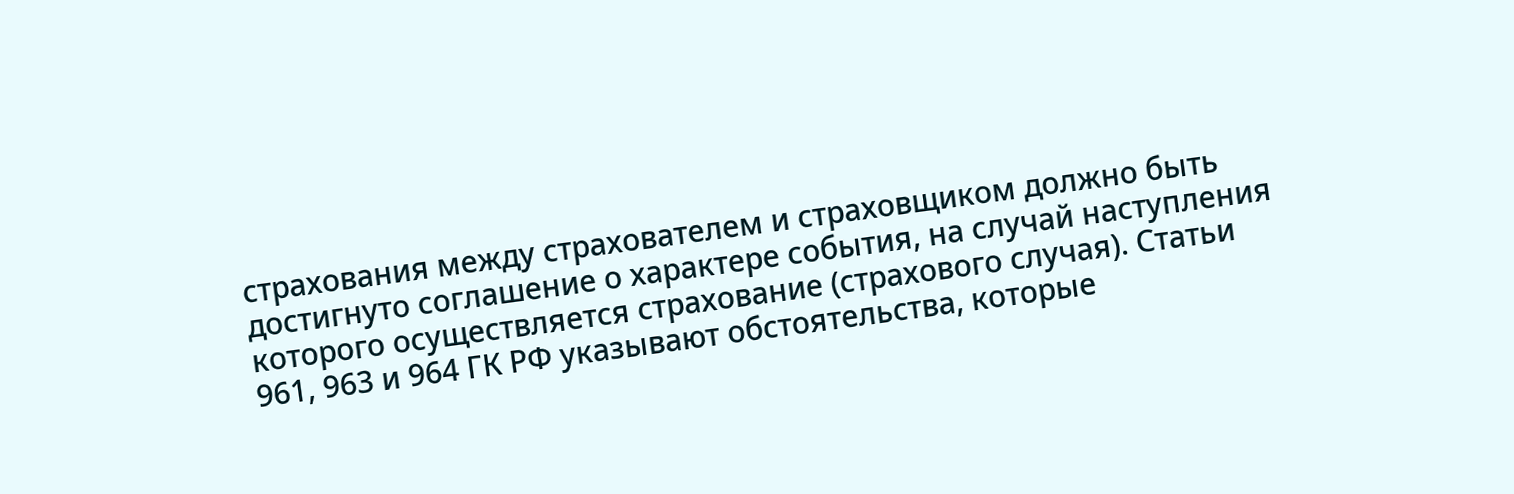страхования между страхователем и страховщиком должно быть достигнуто соглашение о характере события, на случай наступления которого осуществляется страхование (страхового случая). Статьи 961, 963 и 964 ГК РФ указывают обстоятельства, которые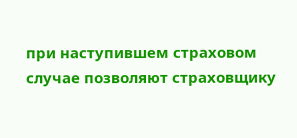при наступившем страховом случае позволяют страховщику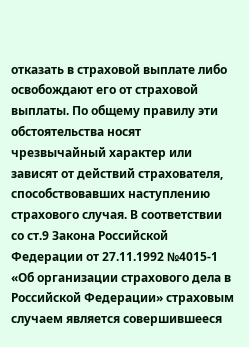отказать в страховой выплате либо освобождают его от страховой выплаты. По общему правилу эти обстоятельства носят чрезвычайный характер или зависят от действий страхователя, способствовавших наступлению страхового случая. В соответствии со ст.9 Закона Российской Федерации от 27.11.1992 №4015-1 «Об организации страхового дела в Российской Федерации» страховым случаем является совершившееся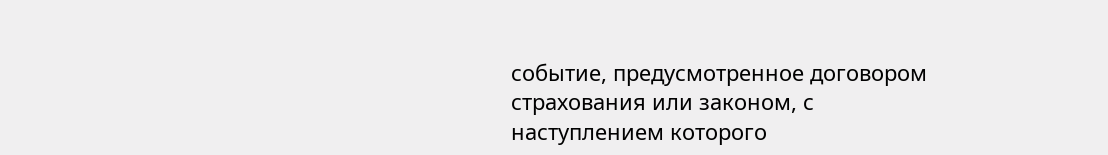событие, предусмотренное договором страхования или законом, с наступлением которого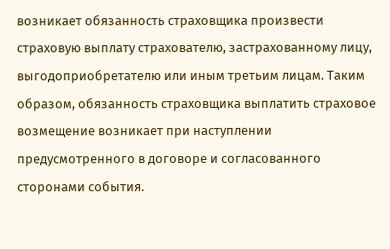возникает обязанность страховщика произвести страховую выплату страхователю, застрахованному лицу, выгодоприобретателю или иным третьим лицам. Таким образом, обязанность страховщика выплатить страховое возмещение возникает при наступлении предусмотренного в договоре и согласованного сторонами события.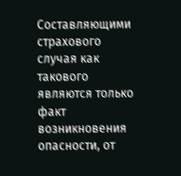Составляющими страхового случая как такового являются только факт возникновения опасности, от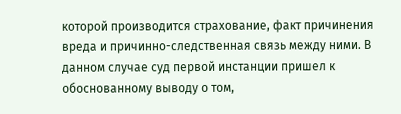которой производится страхование, факт причинения вреда и причинно-следственная связь между ними. В данном случае суд первой инстанции пришел к обоснованному выводу о том,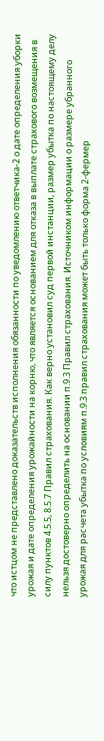что истцом не представлено доказательств исполнения обязанности по уведомлению ответчика-2 о дате определения уборки урожая и дате определения урожайности на корню, что является основанием для отказа в выплате страхового возмещения в силу пунктов 4.5.5, 8.5.7 Правил страхования. Как верно установил суд первой инстанции, размер убытка по настоящему делу нельзя достоверно определить на основании п.9.3 Правил страхования. Источником информации о размере убранного урожая для расчета убытка по условиям п.9.3 правил страхования может быть только форма 2-фермер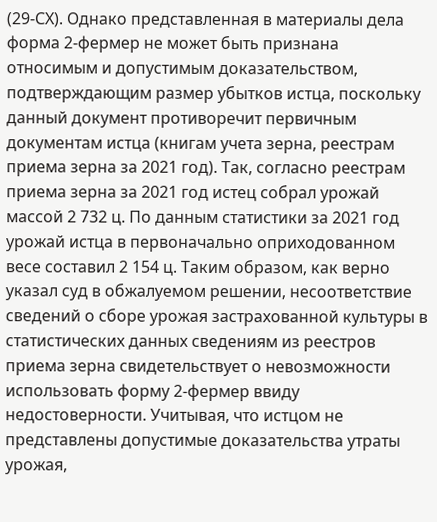(29-СХ). Однако представленная в материалы дела форма 2-фермер не может быть признана относимым и допустимым доказательством, подтверждающим размер убытков истца, поскольку данный документ противоречит первичным документам истца (книгам учета зерна, реестрам приема зерна за 2021 год). Так, согласно реестрам приема зерна за 2021 год истец собрал урожай массой 2 732 ц. По данным статистики за 2021 год урожай истца в первоначально оприходованном весе составил 2 154 ц. Таким образом, как верно указал суд в обжалуемом решении, несоответствие сведений о сборе урожая застрахованной культуры в статистических данных сведениям из реестров приема зерна свидетельствует о невозможности использовать форму 2-фермер ввиду недостоверности. Учитывая, что истцом не представлены допустимые доказательства утраты урожая,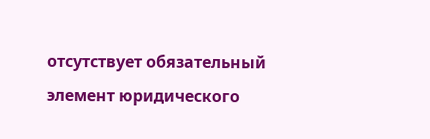отсутствует обязательный элемент юридического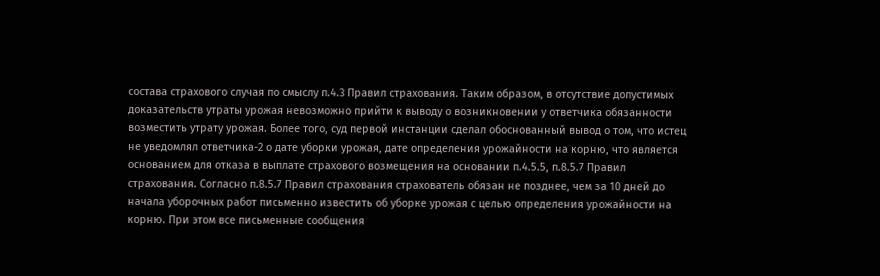состава страхового случая по смыслу п.4.3 Правил страхования. Таким образом, в отсутствие допустимых доказательств утраты урожая невозможно прийти к выводу о возникновении у ответчика обязанности возместить утрату урожая. Более того, суд первой инстанции сделал обоснованный вывод о том, что истец не уведомлял ответчика-2 о дате уборки урожая, дате определения урожайности на корню, что является основанием для отказа в выплате страхового возмещения на основании п.4.5.5, п.8.5.7 Правил страхования. Согласно п.8.5.7 Правил страхования страхователь обязан не позднее, чем за 10 дней до начала уборочных работ письменно известить об уборке урожая с целью определения урожайности на корню. При этом все письменные сообщения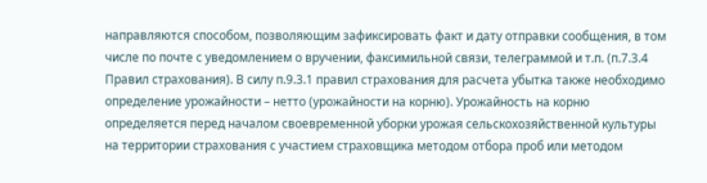направляются способом, позволяющим зафиксировать факт и дату отправки сообщения, в том числе по почте с уведомлением о вручении, факсимильной связи, телеграммой и т.п. (п.7.3.4 Правил страхования). В силу п.9.3.1 правил страхования для расчета убытка также необходимо определение урожайности – нетто (урожайности на корню). Урожайность на корню определяется перед началом своевременной уборки урожая сельскохозяйственной культуры на территории страхования с участием страховщика методом отбора проб или методом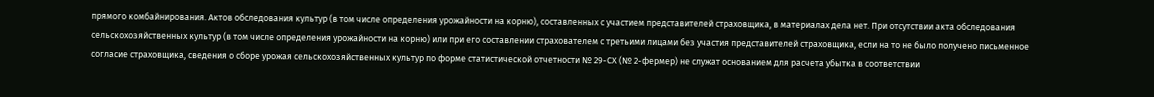прямого комбайнирования. Актов обследования культур (в том числе определения урожайности на корню), составленных с участием представителей страховщика, в материалах дела нет. При отсутствии акта обследования сельскохозяйственных культур (в том числе определения урожайности на корню) или при его составлении страхователем с третьими лицами без участия представителей страховщика, если на то не было получено письменное согласие страховщика, сведения о сборе урожая сельскохозяйственных культур по форме статистической отчетности № 29-СХ (№ 2-фермер) не служат основанием для расчета убытка в соответствии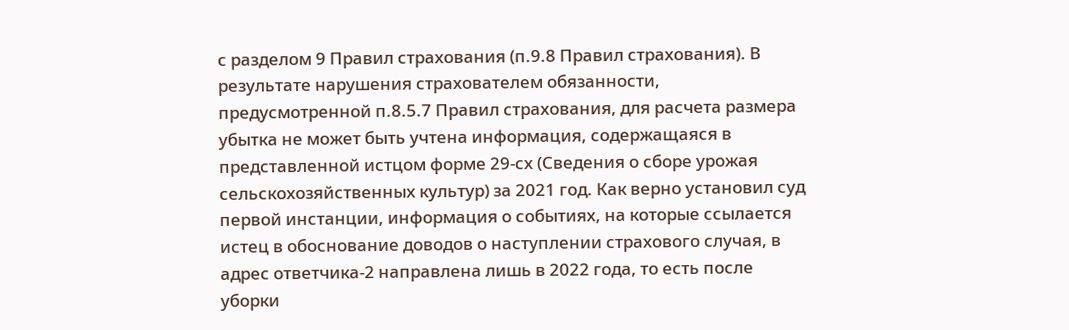с разделом 9 Правил страхования (п.9.8 Правил страхования). В результате нарушения страхователем обязанности, предусмотренной п.8.5.7 Правил страхования, для расчета размера убытка не может быть учтена информация, содержащаяся в представленной истцом форме 29-сх (Сведения о сборе урожая сельскохозяйственных культур) за 2021 год. Как верно установил суд первой инстанции, информация о событиях, на которые ссылается истец в обоснование доводов о наступлении страхового случая, в адрес ответчика-2 направлена лишь в 2022 года, то есть после уборки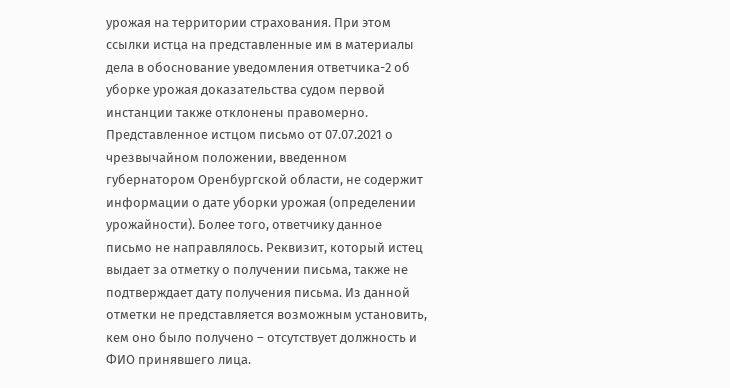урожая на территории страхования. При этом ссылки истца на представленные им в материалы дела в обоснование уведомления ответчика-2 об уборке урожая доказательства судом первой инстанции также отклонены правомерно. Представленное истцом письмо от 07.07.2021 о чрезвычайном положении, введенном губернатором Оренбургской области, не содержит информации о дате уборки урожая (определении урожайности). Более того, ответчику данное письмо не направлялось. Реквизит, который истец выдает за отметку о получении письма, также не подтверждает дату получения письма. Из данной отметки не представляется возможным установить, кем оно было получено – отсутствует должность и ФИО принявшего лица.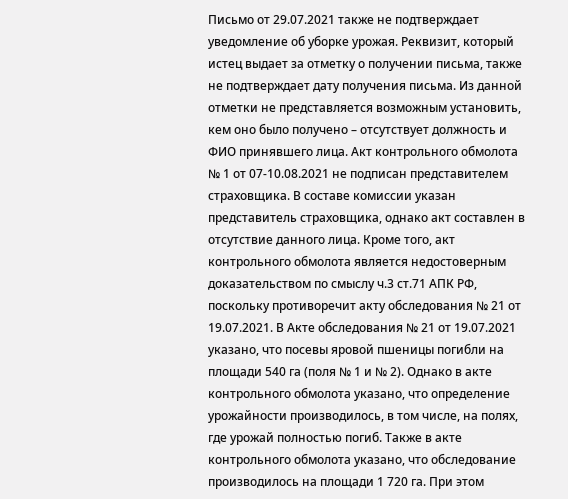Письмо от 29.07.2021 также не подтверждает уведомление об уборке урожая. Реквизит, который истец выдает за отметку о получении письма, также не подтверждает дату получения письма. Из данной отметки не представляется возможным установить, кем оно было получено – отсутствует должность и ФИО принявшего лица. Акт контрольного обмолота № 1 от 07-10.08.2021 не подписан представителем страховщика. В составе комиссии указан представитель страховщика, однако акт составлен в отсутствие данного лица. Кроме того, акт контрольного обмолота является недостоверным доказательством по смыслу ч.3 ст.71 АПК РФ, поскольку противоречит акту обследования № 21 от 19.07.2021. В Акте обследования № 21 от 19.07.2021 указано, что посевы яровой пшеницы погибли на площади 540 га (поля № 1 и № 2). Однако в акте контрольного обмолота указано, что определение урожайности производилось, в том числе, на полях, где урожай полностью погиб. Также в акте контрольного обмолота указано, что обследование производилось на площади 1 720 га. При этом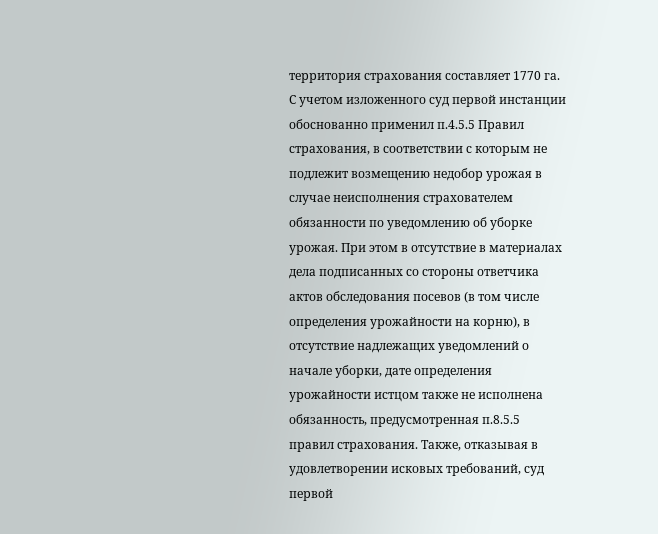территория страхования составляет 1770 га. С учетом изложенного суд первой инстанции обоснованно применил п.4.5.5 Правил страхования, в соответствии с которым не подлежит возмещению недобор урожая в случае неисполнения страхователем обязанности по уведомлению об уборке урожая. При этом в отсутствие в материалах дела подписанных со стороны ответчика актов обследования посевов (в том числе определения урожайности на корню), в отсутствие надлежащих уведомлений о начале уборки, дате определения урожайности истцом также не исполнена обязанность, предусмотренная п.8.5.5 правил страхования. Также, отказывая в удовлетворении исковых требований, суд первой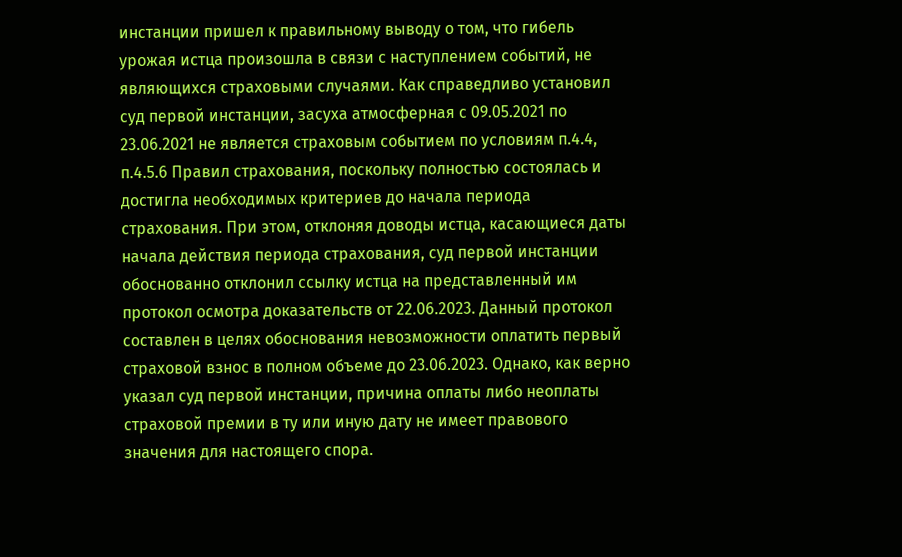инстанции пришел к правильному выводу о том, что гибель урожая истца произошла в связи с наступлением событий, не являющихся страховыми случаями. Как справедливо установил суд первой инстанции, засуха атмосферная с 09.05.2021 по 23.06.2021 не является страховым событием по условиям п.4.4, п.4.5.6 Правил страхования, поскольку полностью состоялась и достигла необходимых критериев до начала периода страхования. При этом, отклоняя доводы истца, касающиеся даты начала действия периода страхования, суд первой инстанции обоснованно отклонил ссылку истца на представленный им протокол осмотра доказательств от 22.06.2023. Данный протокол составлен в целях обоснования невозможности оплатить первый страховой взнос в полном объеме до 23.06.2023. Однако, как верно указал суд первой инстанции, причина оплаты либо неоплаты страховой премии в ту или иную дату не имеет правового значения для настоящего спора.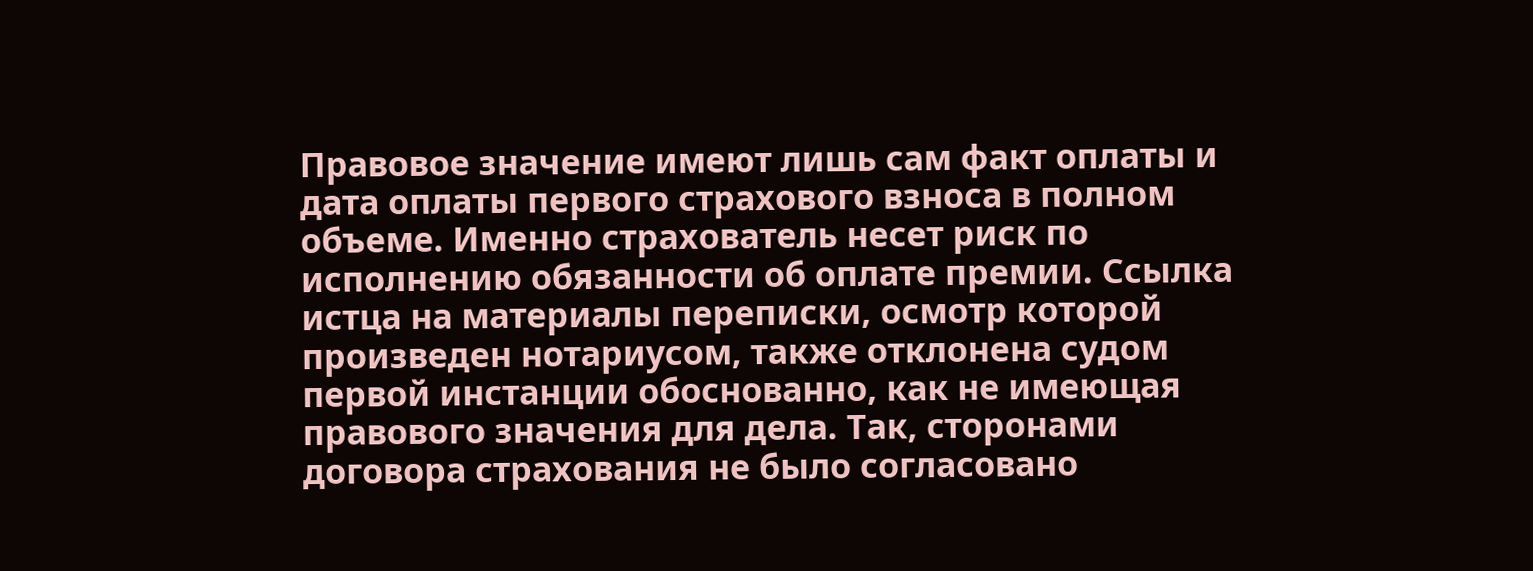Правовое значение имеют лишь сам факт оплаты и дата оплаты первого страхового взноса в полном объеме. Именно страхователь несет риск по исполнению обязанности об оплате премии. Ссылка истца на материалы переписки, осмотр которой произведен нотариусом, также отклонена судом первой инстанции обоснованно, как не имеющая правового значения для дела. Так, сторонами договора страхования не было согласовано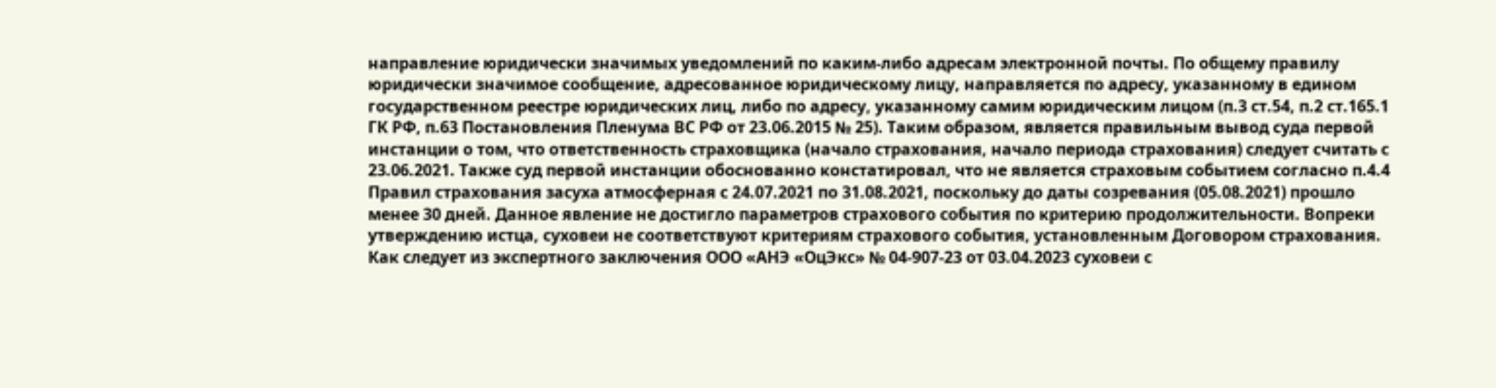направление юридически значимых уведомлений по каким-либо адресам электронной почты. По общему правилу юридически значимое сообщение, адресованное юридическому лицу, направляется по адресу, указанному в едином государственном реестре юридических лиц, либо по адресу, указанному самим юридическим лицом (п.3 ст.54, п.2 ст.165.1 ГК РФ, п.63 Постановления Пленума ВС РФ от 23.06.2015 № 25). Таким образом, является правильным вывод суда первой инстанции о том, что ответственность страховщика (начало страхования, начало периода страхования) следует считать с 23.06.2021. Также суд первой инстанции обоснованно констатировал, что не является страховым событием согласно п.4.4 Правил страхования засуха атмосферная с 24.07.2021 по 31.08.2021, поскольку до даты созревания (05.08.2021) прошло менее 30 дней. Данное явление не достигло параметров страхового события по критерию продолжительности. Вопреки утверждению истца, суховеи не соответствуют критериям страхового события, установленным Договором страхования. Как следует из экспертного заключения ООО «АНЭ «ОцЭкс» № 04-907-23 от 03.04.2023 суховеи с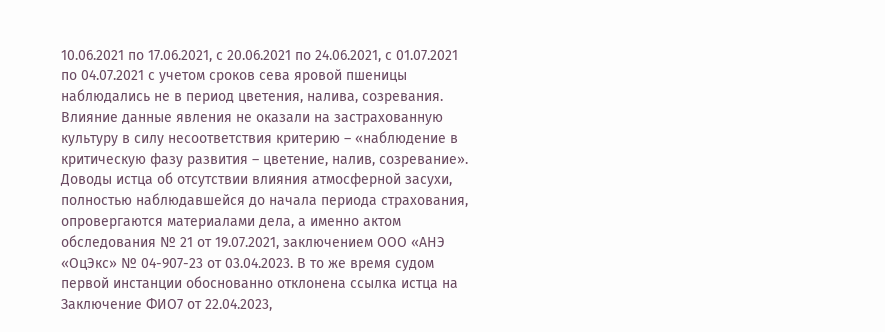10.06.2021 по 17.06.2021, с 20.06.2021 по 24.06.2021, с 01.07.2021 по 04.07.2021 с учетом сроков сева яровой пшеницы наблюдались не в период цветения, налива, созревания. Влияние данные явления не оказали на застрахованную культуру в силу несоответствия критерию – «наблюдение в критическую фазу развития – цветение, налив, созревание». Доводы истца об отсутствии влияния атмосферной засухи, полностью наблюдавшейся до начала периода страхования, опровергаются материалами дела, а именно актом обследования № 21 от 19.07.2021, заключением ООО «АНЭ «ОцЭкс» № 04-907-23 от 03.04.2023. В то же время судом первой инстанции обоснованно отклонена ссылка истца на Заключение ФИО7 от 22.04.2023,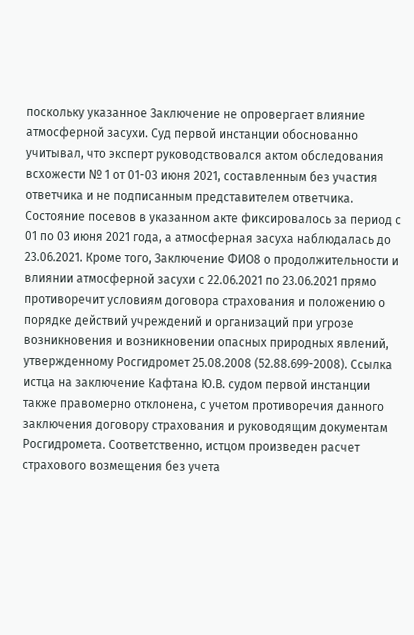поскольку указанное Заключение не опровергает влияние атмосферной засухи. Суд первой инстанции обоснованно учитывал, что эксперт руководствовался актом обследования всхожести № 1 от 01-03 июня 2021, составленным без участия ответчика и не подписанным представителем ответчика. Состояние посевов в указанном акте фиксировалось за период с 01 по 03 июня 2021 года, а атмосферная засуха наблюдалась до 23.06.2021. Кроме того, Заключение ФИО8 о продолжительности и влиянии атмосферной засухи с 22.06.2021 по 23.06.2021 прямо противоречит условиям договора страхования и положению о порядке действий учреждений и организаций при угрозе возникновения и возникновении опасных природных явлений, утвержденному Росгидромет 25.08.2008 (52.88.699-2008). Ссылка истца на заключение Кафтана Ю.В. судом первой инстанции также правомерно отклонена, с учетом противоречия данного заключения договору страхования и руководящим документам Росгидромета. Соответственно, истцом произведен расчет страхового возмещения без учета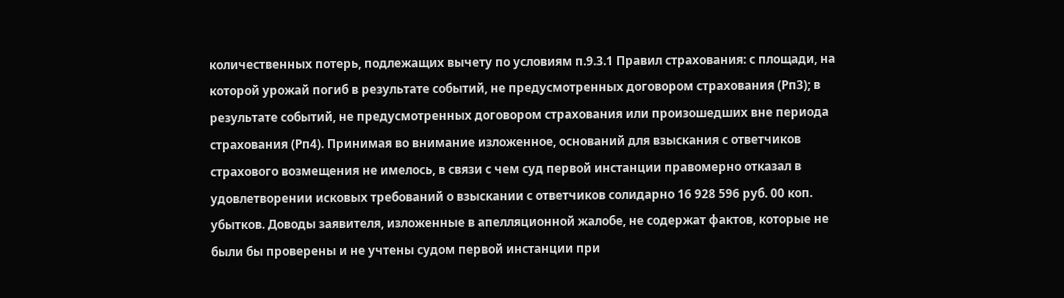количественных потерь, подлежащих вычету по условиям п.9.3.1 Правил страхования: с площади, на которой урожай погиб в результате событий, не предусмотренных договором страхования (Рп3); в результате событий, не предусмотренных договором страхования или произошедших вне периода страхования (Рп4). Принимая во внимание изложенное, оснований для взыскания с ответчиков страхового возмещения не имелось, в связи с чем суд первой инстанции правомерно отказал в удовлетворении исковых требований о взыскании с ответчиков солидарно 16 928 596 руб. 00 коп. убытков. Доводы заявителя, изложенные в апелляционной жалобе, не содержат фактов, которые не были бы проверены и не учтены судом первой инстанции при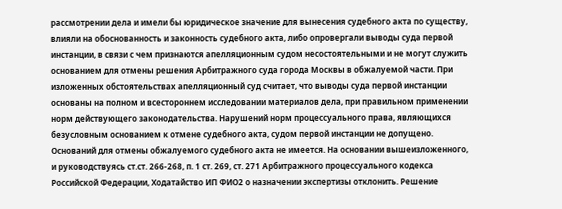рассмотрении дела и имели бы юридическое значение для вынесения судебного акта по существу, влияли на обоснованность и законность судебного акта, либо опровергали выводы суда первой инстанции, в связи с чем признаются апелляционным судом несостоятельными и не могут служить основанием для отмены решения Арбитражного суда города Москвы в обжалуемой части. При изложенных обстоятельствах апелляционный суд считает, что выводы суда первой инстанции основаны на полном и всестороннем исследовании материалов дела, при правильном применении норм действующего законодательства. Нарушений норм процессуального права, являющихся безусловным основанием к отмене судебного акта, судом первой инстанции не допущено. Оснований для отмены обжалуемого судебного акта не имеется. На основании вышеизложенного, и руководствуясь ст.ст. 266-268, п. 1 ст. 269, ст. 271 Арбитражного процессуального кодекса Российской Федерации, Ходатайство ИП ФИО2 о назначении экспертизы отклонить. Решение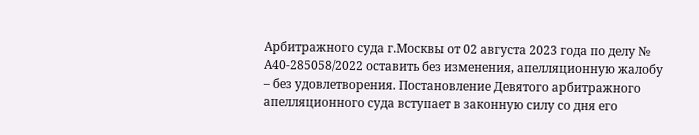Арбитражного суда г.Москвы от 02 августа 2023 года по делу № А40-285058/2022 оставить без изменения, апелляционную жалобу – без удовлетворения. Постановление Девятого арбитражного апелляционного суда вступает в законную силу со дня его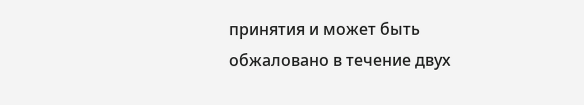принятия и может быть обжаловано в течение двух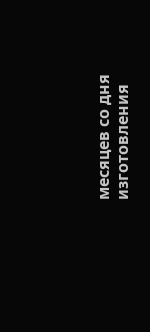месяцев со дня изготовления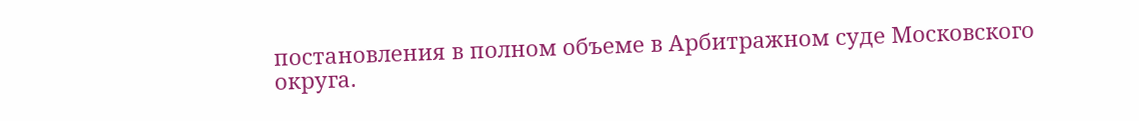постановления в полном объеме в Арбитражном суде Московского округа.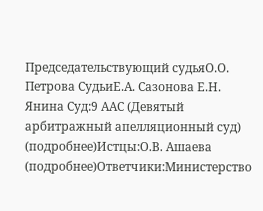Председательствующий судьяО.О. Петрова СудьиЕ.А. Сазонова Е.Н. Янина Суд:9 ААС (Девятый арбитражный апелляционный суд) (подробнее)Истцы:О.В. Ашаева (подробнее)Ответчики:Министерство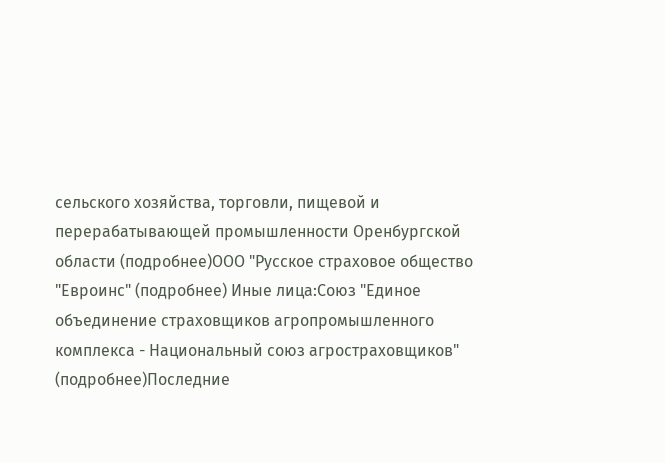сельского хозяйства, торговли, пищевой и перерабатывающей промышленности Оренбургской области (подробнее)ООО "Русское страховое общество "Евроинс" (подробнее) Иные лица:Союз "Единое объединение страховщиков агропромышленного комплекса - Национальный союз агростраховщиков" (подробнее)Последние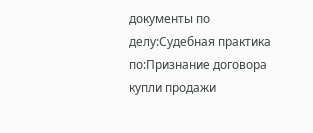документы по делу:Судебная практика по:Признание договора купли продажи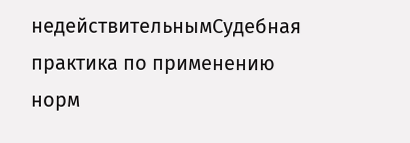недействительнымСудебная практика по применению норм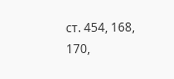ст. 454, 168, 170,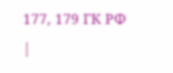177, 179 ГК РФ
|